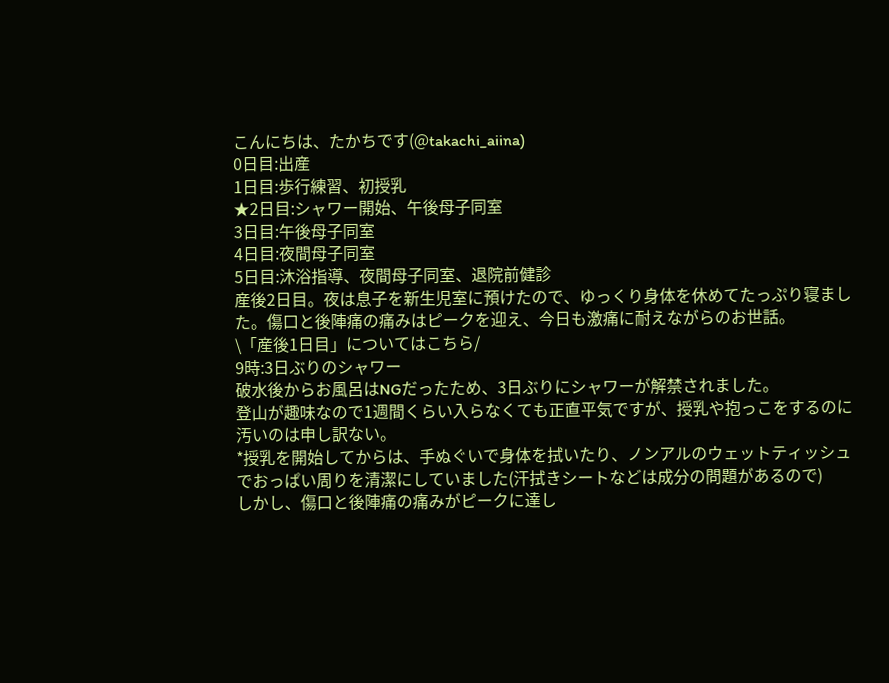こんにちは、たかちです(@takachi_aiina)
0日目:出産
1日目:歩行練習、初授乳
★2日目:シャワー開始、午後母子同室
3日目:午後母子同室
4日目:夜間母子同室
5日目:沐浴指導、夜間母子同室、退院前健診
産後2日目。夜は息子を新生児室に預けたので、ゆっくり身体を休めてたっぷり寝ました。傷口と後陣痛の痛みはピークを迎え、今日も激痛に耐えながらのお世話。
\「産後1日目」についてはこちら/
9時:3日ぶりのシャワー
破水後からお風呂はNGだったため、3日ぶりにシャワーが解禁されました。
登山が趣味なので1週間くらい入らなくても正直平気ですが、授乳や抱っこをするのに汚いのは申し訳ない。
*授乳を開始してからは、手ぬぐいで身体を拭いたり、ノンアルのウェットティッシュでおっぱい周りを清潔にしていました(汗拭きシートなどは成分の問題があるので)
しかし、傷口と後陣痛の痛みがピークに達し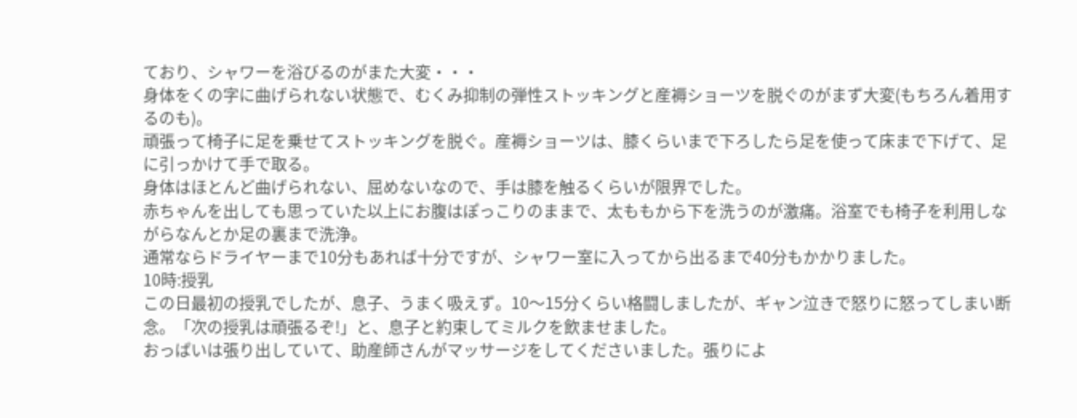ており、シャワーを浴びるのがまた大変・・・
身体をくの字に曲げられない状態で、むくみ抑制の弾性ストッキングと産褥ショーツを脱ぐのがまず大変(もちろん着用するのも)。
頑張って椅子に足を乗せてストッキングを脱ぐ。産褥ショーツは、膝くらいまで下ろしたら足を使って床まで下げて、足に引っかけて手で取る。
身体はほとんど曲げられない、屈めないなので、手は膝を触るくらいが限界でした。
赤ちゃんを出しても思っていた以上にお腹はぽっこりのままで、太ももから下を洗うのが激痛。浴室でも椅子を利用しながらなんとか足の裏まで洗浄。
通常ならドライヤーまで10分もあれば十分ですが、シャワー室に入ってから出るまで40分もかかりました。
10時:授乳
この日最初の授乳でしたが、息子、うまく吸えず。10〜15分くらい格闘しましたが、ギャン泣きで怒りに怒ってしまい断念。「次の授乳は頑張るぞ!」と、息子と約束してミルクを飲ませました。
おっぱいは張り出していて、助産師さんがマッサージをしてくださいました。張りによ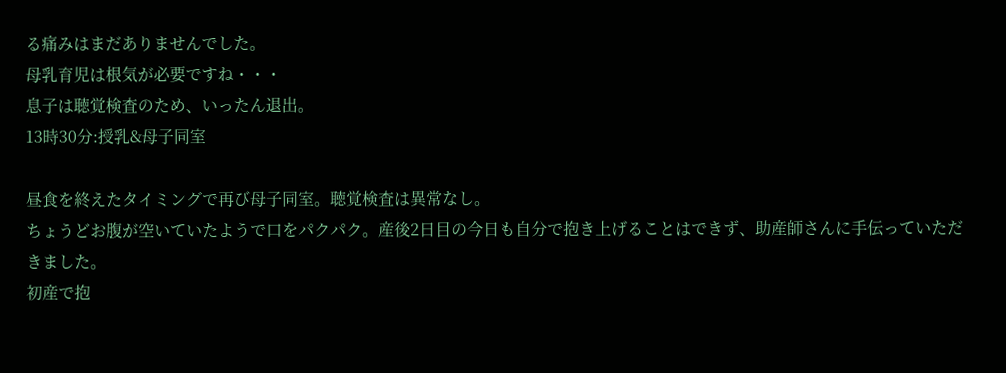る痛みはまだありませんでした。
母乳育児は根気が必要ですね・・・
息子は聴覚検査のため、いったん退出。
13時30分:授乳&母子同室

昼食を終えたタイミングで再び母子同室。聴覚検査は異常なし。
ちょうどお腹が空いていたようで口をパクパク。産後2日目の今日も自分で抱き上げることはできず、助産師さんに手伝っていただきました。
初産で抱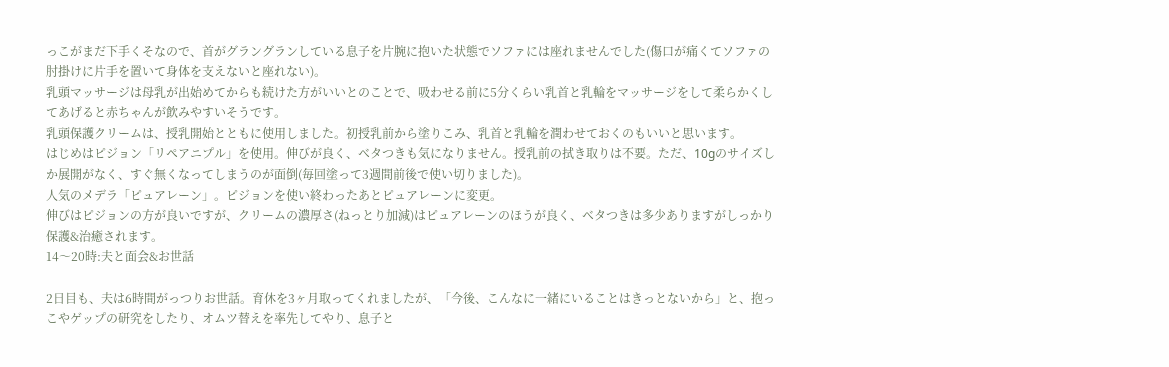っこがまだ下手くそなので、首がグラングランしている息子を片腕に抱いた状態でソファには座れませんでした(傷口が痛くてソファの肘掛けに片手を置いて身体を支えないと座れない)。
乳頭マッサージは母乳が出始めてからも続けた方がいいとのことで、吸わせる前に5分くらい乳首と乳輪をマッサージをして柔らかくしてあげると赤ちゃんが飲みやすいそうです。
乳頭保護クリームは、授乳開始とともに使用しました。初授乳前から塗りこみ、乳首と乳輪を潤わせておくのもいいと思います。
はじめはピジョン「リペアニプル」を使用。伸びが良く、ベタつきも気になりません。授乳前の拭き取りは不要。ただ、10gのサイズしか展開がなく、すぐ無くなってしまうのが面倒(毎回塗って3週間前後で使い切りました)。
人気のメデラ「ピュアレーン」。ピジョンを使い終わったあとピュアレーンに変更。
伸びはピジョンの方が良いですが、クリームの濃厚さ(ねっとり加減)はピュアレーンのほうが良く、ベタつきは多少ありますがしっかり保護&治癒されます。
14〜20時:夫と面会&お世話

2日目も、夫は6時間がっつりお世話。育休を3ヶ月取ってくれましたが、「今後、こんなに一緒にいることはきっとないから」と、抱っこやゲップの研究をしたり、オムツ替えを率先してやり、息子と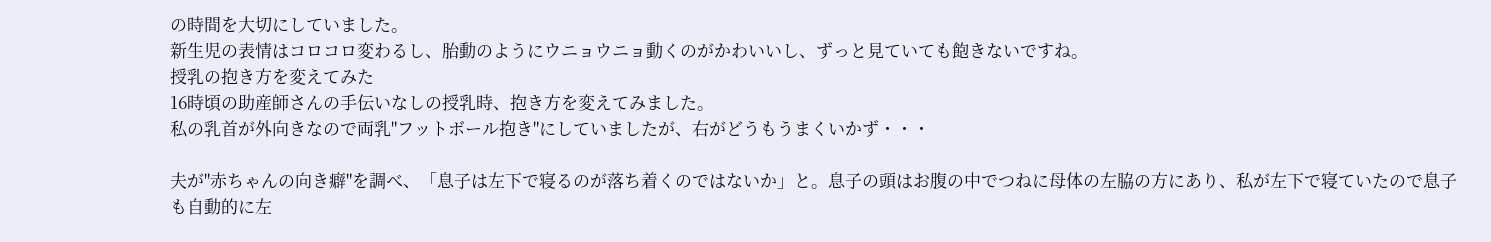の時間を大切にしていました。
新生児の表情はコロコロ変わるし、胎動のようにウニョウニョ動くのがかわいいし、ずっと見ていても飽きないですね。
授乳の抱き方を変えてみた
16時頃の助産師さんの手伝いなしの授乳時、抱き方を変えてみました。
私の乳首が外向きなので両乳"フットボール抱き"にしていましたが、右がどうもうまくいかず・・・

夫が"赤ちゃんの向き癖"を調べ、「息子は左下で寝るのが落ち着くのではないか」と。息子の頭はお腹の中でつねに母体の左脇の方にあり、私が左下で寝ていたので息子も自動的に左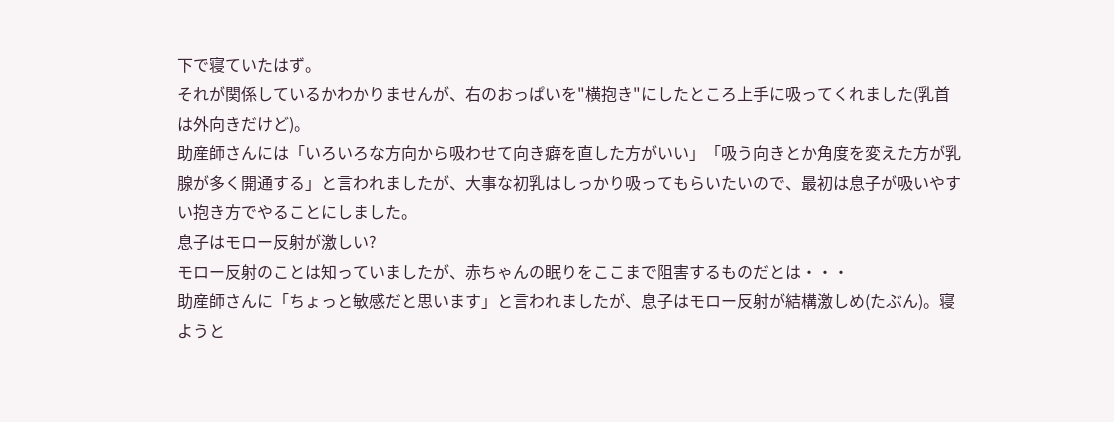下で寝ていたはず。
それが関係しているかわかりませんが、右のおっぱいを"横抱き"にしたところ上手に吸ってくれました(乳首は外向きだけど)。
助産師さんには「いろいろな方向から吸わせて向き癖を直した方がいい」「吸う向きとか角度を変えた方が乳腺が多く開通する」と言われましたが、大事な初乳はしっかり吸ってもらいたいので、最初は息子が吸いやすい抱き方でやることにしました。
息子はモロー反射が激しい?
モロー反射のことは知っていましたが、赤ちゃんの眠りをここまで阻害するものだとは・・・
助産師さんに「ちょっと敏感だと思います」と言われましたが、息子はモロー反射が結構激しめ(たぶん)。寝ようと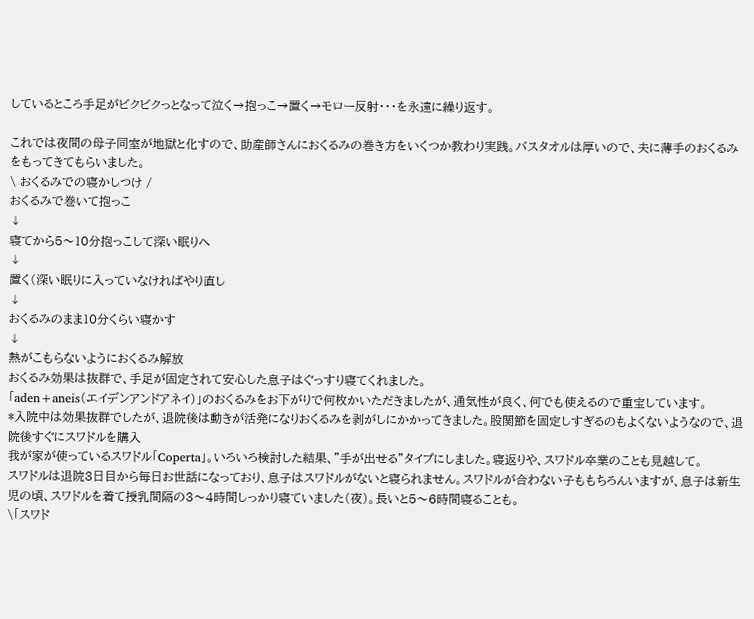しているところ手足がビクビクっとなって泣く→抱っこ→置く→モロー反射・・・を永遠に繰り返す。

これでは夜間の母子同室が地獄と化すので、助産師さんにおくるみの巻き方をいくつか教わり実践。バスタオルは厚いので、夫に薄手のおくるみをもってきてもらいました。
\ おくるみでの寝かしつけ /
おくるみで巻いて抱っこ
↓
寝てから5〜10分抱っこして深い眠りへ
↓
置く(深い眠りに入っていなければやり直し
↓
おくるみのまま10分くらい寝かす
↓
熱がこもらないようにおくるみ解放
おくるみ効果は抜群で、手足が固定されて安心した息子はぐっすり寝てくれました。
「aden+aneis(エイデンアンドアネイ)」のおくるみをお下がりで何枚かいただきましたが、通気性が良く、何でも使えるので重宝しています。
*入院中は効果抜群でしたが、退院後は動きが活発になりおくるみを剥がしにかかってきました。股関節を固定しすぎるのもよくないようなので、退院後すぐにスワドルを購入
我が家が使っているスワドル「Coperta」。いろいろ検討した結果、"手が出せる"タイプにしました。寝返りや、スワドル卒業のことも見越して。
スワドルは退院3日目から毎日お世話になっており、息子はスワドルがないと寝られません。スワドルが合わない子ももちろんいますが、息子は新生児の頃、スワドルを着て授乳間隔の3〜4時間しっかり寝ていました(夜)。長いと5〜6時間寝ることも。
\「スワド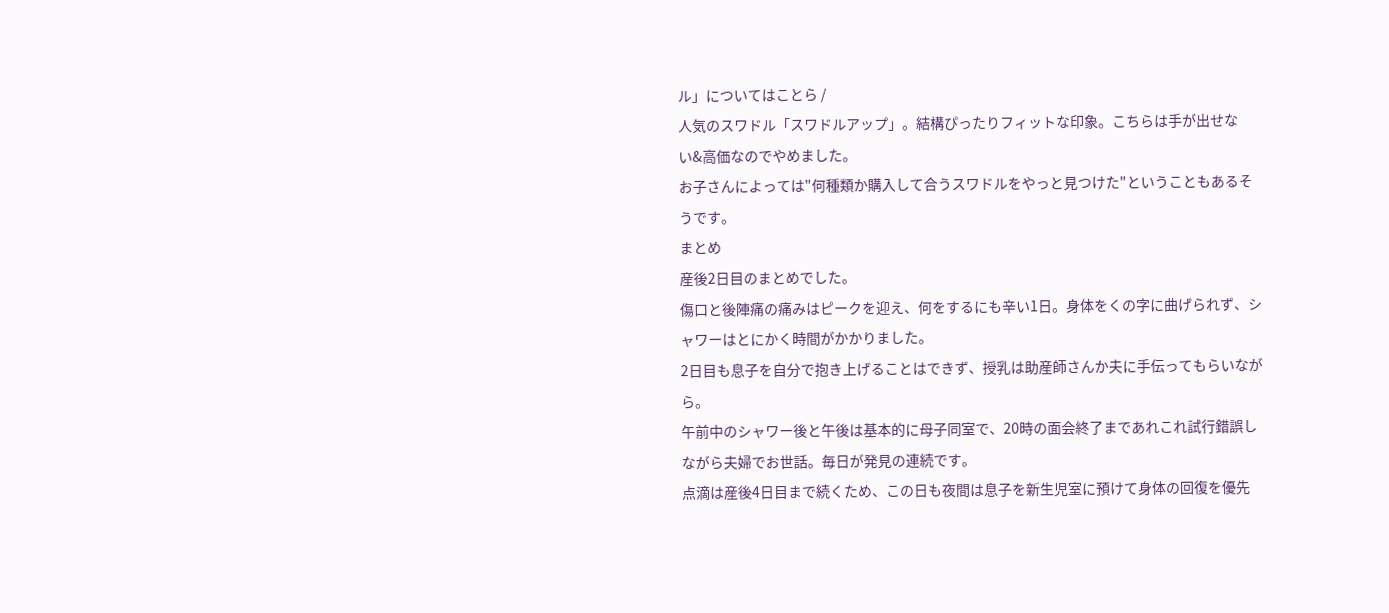ル」についてはことら /
人気のスワドル「スワドルアップ」。結構ぴったりフィットな印象。こちらは手が出せない&高価なのでやめました。
お子さんによっては"何種類か購入して合うスワドルをやっと見つけた"ということもあるそうです。
まとめ
産後2日目のまとめでした。
傷口と後陣痛の痛みはピークを迎え、何をするにも辛い1日。身体をくの字に曲げられず、シャワーはとにかく時間がかかりました。
2日目も息子を自分で抱き上げることはできず、授乳は助産師さんか夫に手伝ってもらいながら。
午前中のシャワー後と午後は基本的に母子同室で、20時の面会終了まであれこれ試行錯誤しながら夫婦でお世話。毎日が発見の連続です。
点滴は産後4日目まで続くため、この日も夜間は息子を新生児室に預けて身体の回復を優先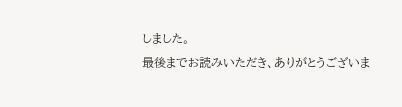しました。
最後までお読みいただき、ありがとうございま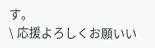す。
\ 応援よろしくお願いい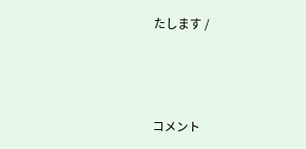たします /



コメント